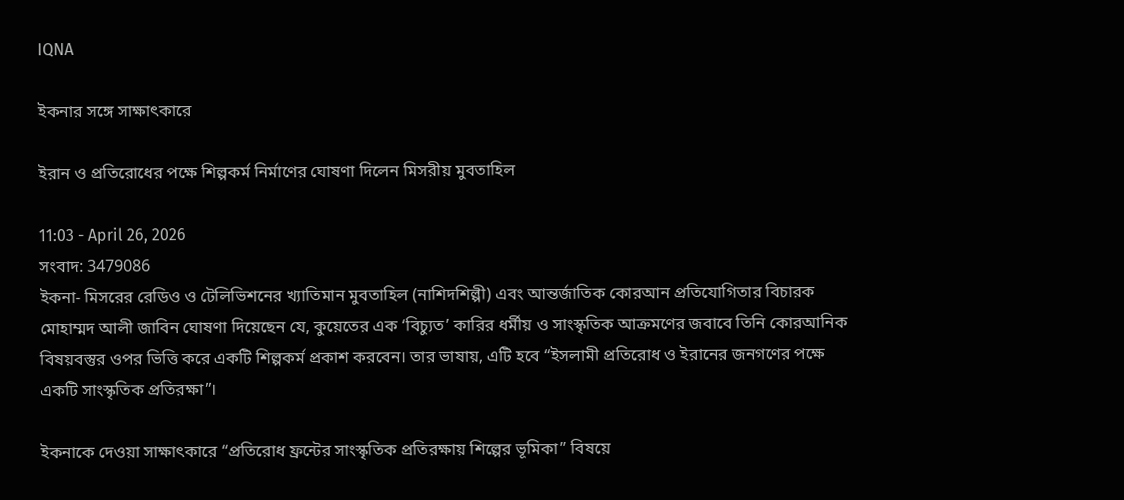IQNA

ইকনার সঙ্গে সাক্ষাৎকারে

ইরান ও প্রতিরোধের পক্ষে শিল্পকর্ম নির্মাণের ঘোষণা দিলেন মিসরীয় মুবতাহিল

11:03 - April 26, 2026
সংবাদ: 3479086
ইকনা- মিসরের রেডিও ও টেলিভিশনের খ্যাতিমান মুবতাহিল (নাশিদশিল্পী) এবং আন্তর্জাতিক কোরআন প্রতিযোগিতার বিচারক মোহাম্মদ আলী জাবিন ঘোষণা দিয়েছেন যে, কুয়েতের এক ‘বিচ্যুত’ কারির ধর্মীয় ও সাংস্কৃতিক আক্রমণের জবাবে তিনি কোরআনিক বিষয়বস্তুর ওপর ভিত্তি করে একটি শিল্পকর্ম প্রকাশ করবেন। তার ভাষায়, এটি হবে “ইসলামী প্রতিরোধ ও ইরানের জনগণের পক্ষে একটি সাংস্কৃতিক প্রতিরক্ষা”।

ইকনাকে দেওয়া সাক্ষাৎকারে “প্রতিরোধ ফ্রন্টের সাংস্কৃতিক প্রতিরক্ষায় শিল্পের ভূমিকা” বিষয়ে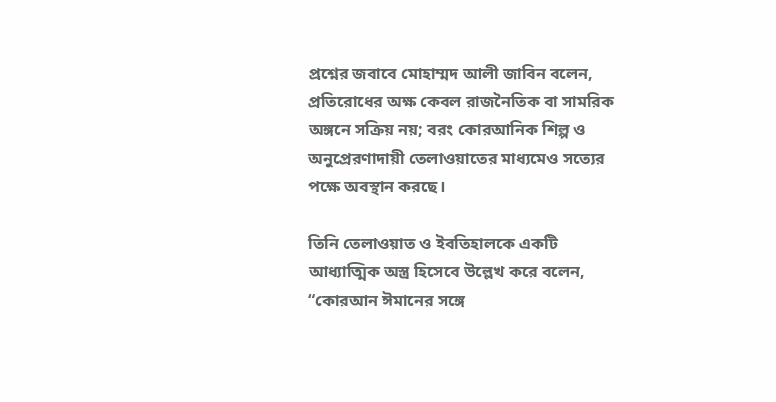প্রশ্নের জবাবে মোহাম্মদ আলী জাবিন বলেন, প্রতিরোধের অক্ষ কেবল রাজনৈতিক বা সামরিক অঙ্গনে সক্রিয় নয়; বরং কোরআনিক শিল্প ও অনুপ্রেরণাদায়ী তেলাওয়াতের মাধ্যমেও সত্যের পক্ষে অবস্থান করছে।

তিনি তেলাওয়াত ও ইবতিহালকে একটি আধ্যাত্মিক অস্ত্র হিসেবে উল্লেখ করে বলেন, “কোরআন ঈমানের সঙ্গে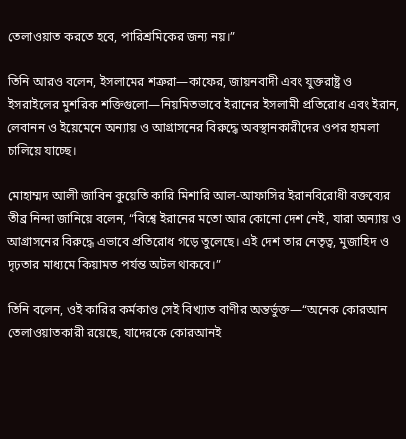তেলাওয়াত করতে হবে, পারিশ্রমিকের জন্য নয়।”

তিনি আরও বলেন, ইসলামের শত্রুরা—কাফের, জায়নবাদী এবং যুক্তরাষ্ট্র ও ইসরাইলের মুশরিক শক্তিগুলো—নিয়মিতভাবে ইরানের ইসলামী প্রতিরোধ এবং ইরান, লেবানন ও ইয়েমেনে অন্যায় ও আগ্রাসনের বিরুদ্ধে অবস্থানকারীদের ওপর হামলা চালিয়ে যাচ্ছে।

মোহাম্মদ আলী জাবিন কুয়েতি কারি মিশারি আল-আফাসির ইরানবিরোধী বক্তব্যের তীব্র নিন্দা জানিয়ে বলেন, “বিশ্বে ইরানের মতো আর কোনো দেশ নেই, যারা অন্যায় ও আগ্রাসনের বিরুদ্ধে এভাবে প্রতিরোধ গড়ে তুলেছে। এই দেশ তার নেতৃত্ব, মুজাহিদ ও দৃঢ়তার মাধ্যমে কিয়ামত পর্যন্ত অটল থাকবে।”

তিনি বলেন, ওই কারির কর্মকাণ্ড সেই বিখ্যাত বাণীর অন্তর্ভুক্ত—“অনেক কোরআন তেলাওয়াতকারী রয়েছে, যাদেরকে কোরআনই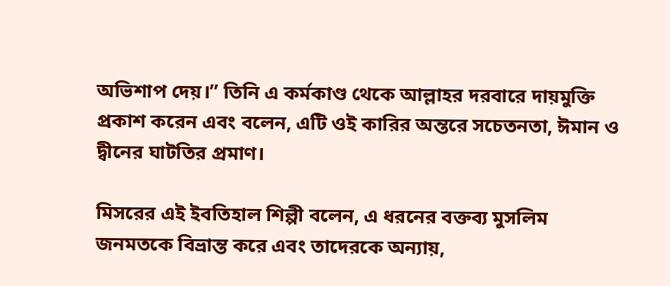অভিশাপ দেয়।” তিনি এ কর্মকাণ্ড থেকে আল্লাহর দরবারে দায়মুক্তি প্রকাশ করেন এবং বলেন, এটি ওই কারির অন্তরে সচেতনতা, ঈমান ও দ্বীনের ঘাটতির প্রমাণ।

মিসরের এই ইবতিহাল শিল্পী বলেন, এ ধরনের বক্তব্য মুসলিম জনমতকে বিভ্রান্ত করে এবং তাদেরকে অন্যায়,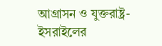আগ্রাসন ও যুক্তরাষ্ট্র-ইসরাইলের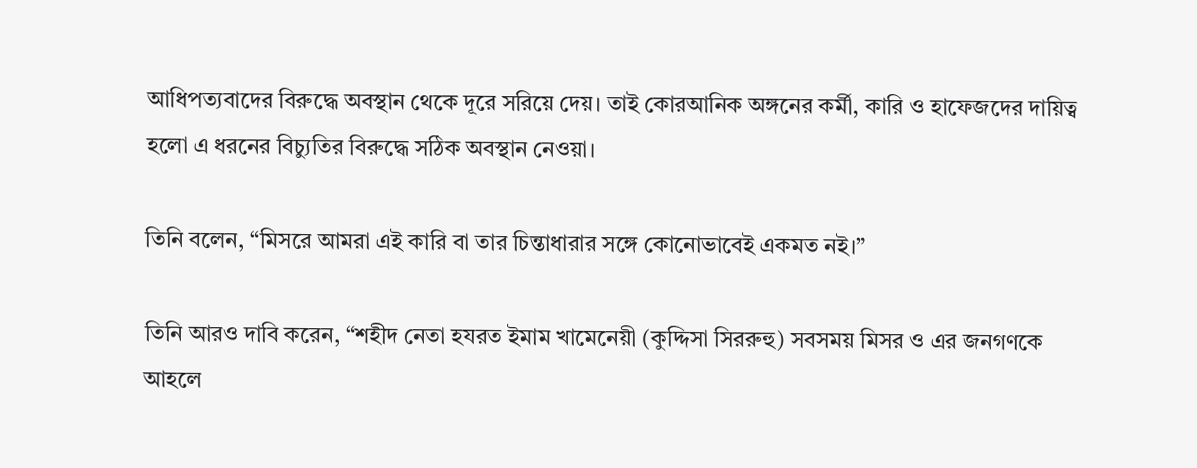আধিপত্যবাদের বিরুদ্ধে অবস্থান থেকে দূরে সরিয়ে দেয়। তাই কোরআনিক অঙ্গনের কর্মী, কারি ও হাফেজদের দায়িত্ব হলো এ ধরনের বিচ্যুতির বিরুদ্ধে সঠিক অবস্থান নেওয়া।

তিনি বলেন, “মিসরে আমরা এই কারি বা তার চিন্তাধারার সঙ্গে কোনোভাবেই একমত নই।”

তিনি আরও দাবি করেন, “শহীদ নেতা হযরত ইমাম খামেনেয়ী (কুদ্দিসা সিররুহু) সবসময় মিসর ও এর জনগণকে আহলে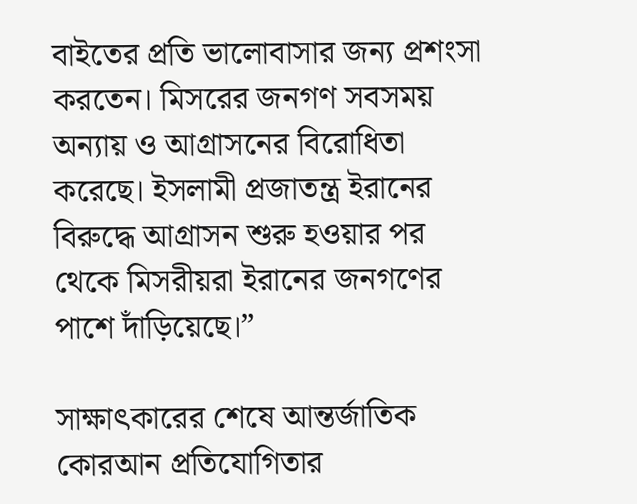বাইতের প্রতি ভালোবাসার জন্য প্রশংসা করতেন। মিসরের জনগণ সবসময় অন্যায় ও আগ্রাসনের বিরোধিতা করেছে। ইসলামী প্রজাতন্ত্র ইরানের বিরুদ্ধে আগ্রাসন শুরু হওয়ার পর থেকে মিসরীয়রা ইরানের জনগণের পাশে দাঁড়িয়েছে।”

সাক্ষাৎকারের শেষে আন্তর্জাতিক কোরআন প্রতিযোগিতার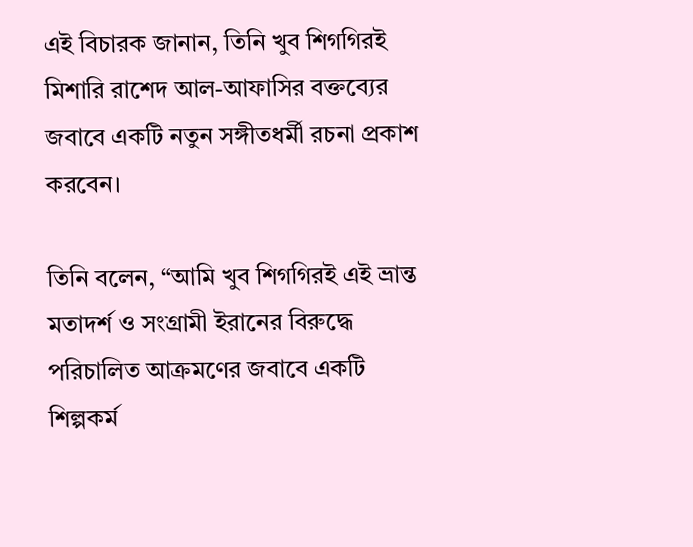এই বিচারক জানান, তিনি খুব শিগগিরই মিশারি রাশেদ আল-আফাসির বক্তব্যের জবাবে একটি নতুন সঙ্গীতধর্মী রচনা প্রকাশ করবেন।

তিনি বলেন, “আমি খুব শিগগিরই এই ভ্রান্ত মতাদর্শ ও সংগ্রামী ইরানের বিরুদ্ধে পরিচালিত আক্রমণের জবাবে একটি শিল্পকর্ম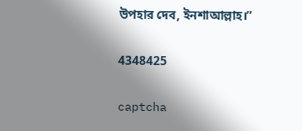উপহার দেব, ইনশাআল্লাহ।”

4348425

captcha